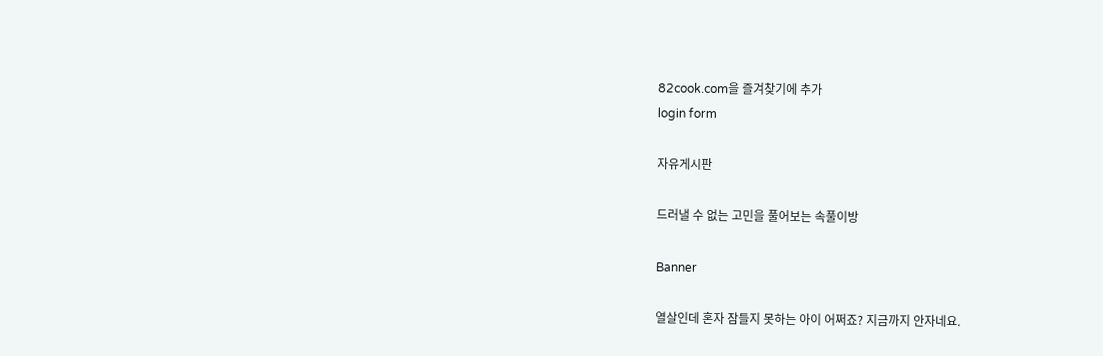82cook.com을 즐겨찾기에 추가
login form

자유게시판

드러낼 수 없는 고민을 풀어보는 속풀이방

Banner

열살인데 혼자 잠들지 못하는 아이 어쩌죠? 지금까지 안자네요.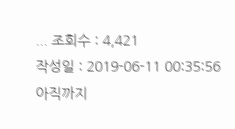... 조회수 : 4,421
작성일 : 2019-06-11 00:35:56
아직까지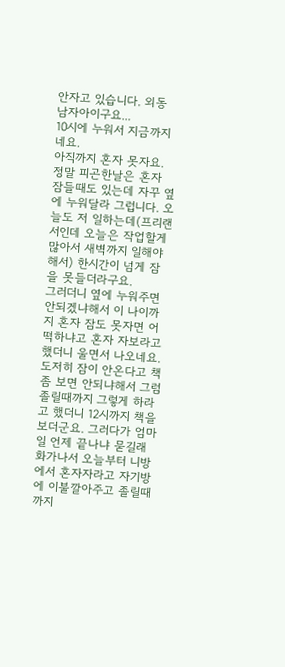안자고 있습니다. 외동 남자아이구요...
10시에 누워서 지금까지네요.
아직까지 혼자 못자요. 정말 피곤한날은 혼자 잠들때도 있는데 자꾸 옆에 누워달라 그럽니다. 오늘도 저 일하는데(프리랜서인데 오늘은 작업할게 많아서 새벽까지 일해야해서) 한시간이 넘게 잠을 못들더라구요.
그러더니 옆에 누워주면 안되겠냐해서 이 나이까지 혼자 잠도 못자면 어떡하냐고 혼자 자보라고 했더니 울면서 나오네요.
도저히 잠이 안온다고 책좀 보면 안되냐해서 그럼 졸릴때까지 그렇게 하라고 했더니 12시까지 책을 보더군요. 그러다가 엄마 일 언제 끝나냐 묻길래 화가나서 오늘부터 니방에서 혼자자라고 자기방에 이불깔아주고 졸릴때까지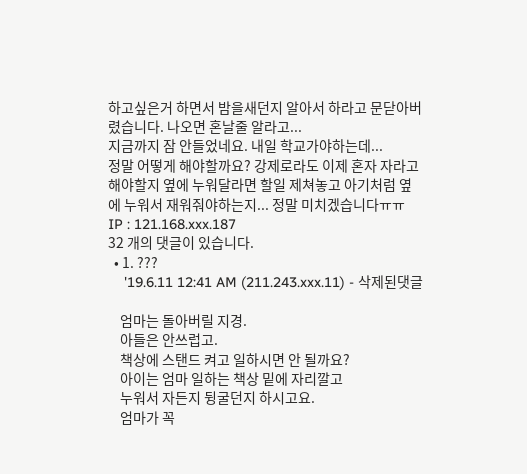하고싶은거 하면서 밤을새던지 알아서 하라고 문닫아버렸습니다. 나오면 혼날줄 알라고...
지금까지 잠 안들었네요. 내일 학교가야하는데...
정말 어떻게 해야할까요? 강제로라도 이제 혼자 자라고 해야할지 옆에 누워달라면 할일 제쳐놓고 아기처럼 옆에 누워서 재워줘야하는지... 정말 미치겠습니다ㅠㅠ
IP : 121.168.xxx.187
32 개의 댓글이 있습니다.
  • 1. ???
    '19.6.11 12:41 AM (211.243.xxx.11) - 삭제된댓글

    엄마는 돌아버릴 지경.
    아들은 안쓰럽고.
    책상에 스탠드 켜고 일하시면 안 될까요?
    아이는 엄마 일하는 책상 밑에 자리깔고
    누워서 자든지 뒹굴던지 하시고요.
    엄마가 꼭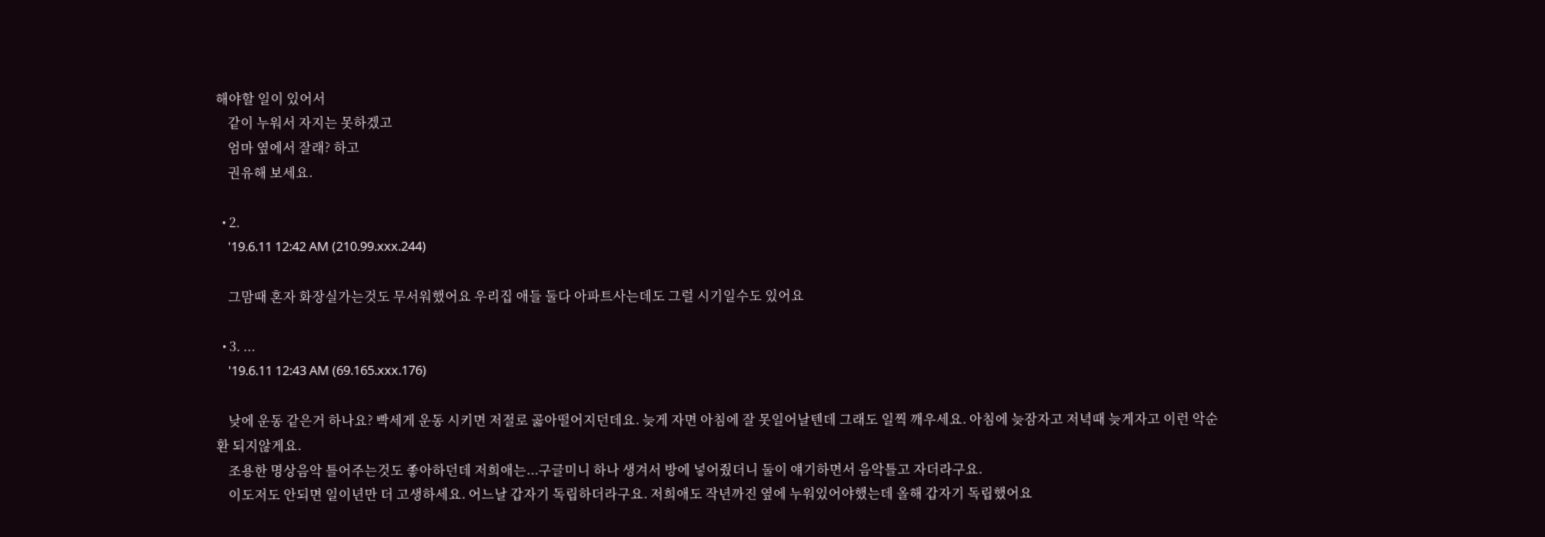해야할 일이 있어서
    같이 누워서 자지는 못하겠고
    엄마 옆에서 잘래? 하고
    권유해 보세요.

  • 2.
    '19.6.11 12:42 AM (210.99.xxx.244)

    그맘때 혼자 화장실가는것도 무서워했어요 우리집 애들 둘다 아파트사는데도 그럴 시기일수도 있어요

  • 3. ...
    '19.6.11 12:43 AM (69.165.xxx.176)

    낮에 운동 같은거 하나요? 빡세게 운동 시키면 저절로 곯아떨어지던데요. 늦게 자면 아침에 잘 못일어날텐데 그래도 일찍 깨우세요. 아침에 늦잠자고 저녁때 늦게자고 이런 악순환 되지않게요.
    조용한 명상음악 틀어주는것도 좋아하던데 저희애는...구글미니 하나 생겨서 방에 넣어줬더니 둘이 얘기하면서 음악틀고 자더라구요.
    이도저도 안되면 일이년만 더 고생하세요. 어느날 갑자기 독립하더라구요. 저희애도 작년까진 옆에 누워있어야했는데 올해 갑자기 독립했어요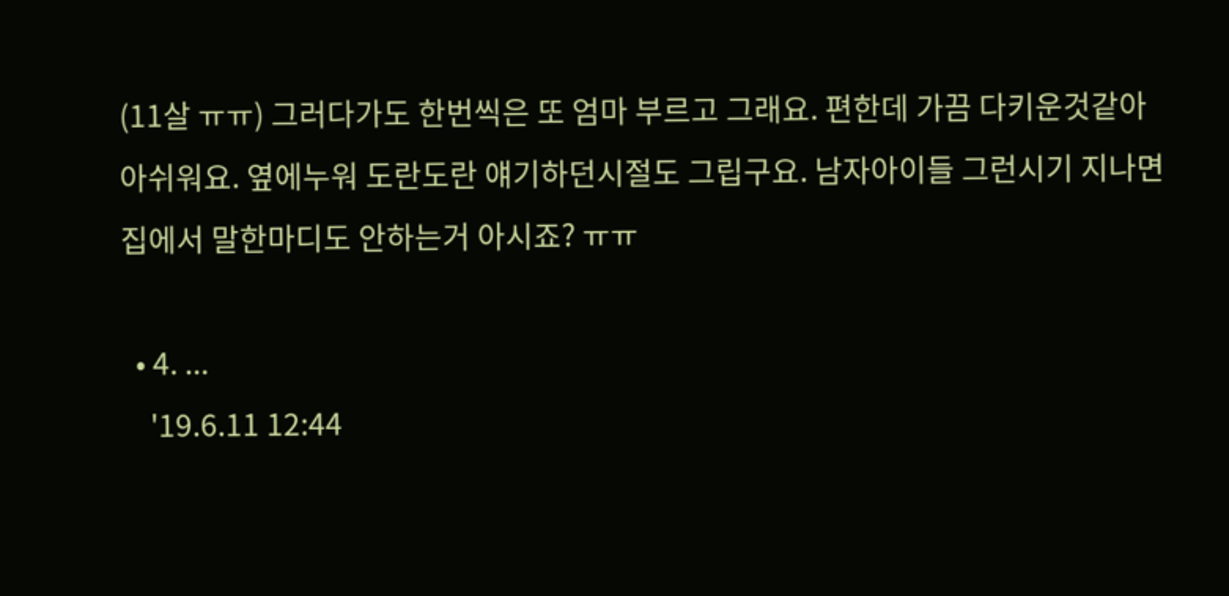(11살 ㅠㅠ) 그러다가도 한번씩은 또 엄마 부르고 그래요. 편한데 가끔 다키운것같아 아쉬워요. 옆에누워 도란도란 얘기하던시절도 그립구요. 남자아이들 그런시기 지나면 집에서 말한마디도 안하는거 아시죠? ㅠㅠ

  • 4. ...
    '19.6.11 12:44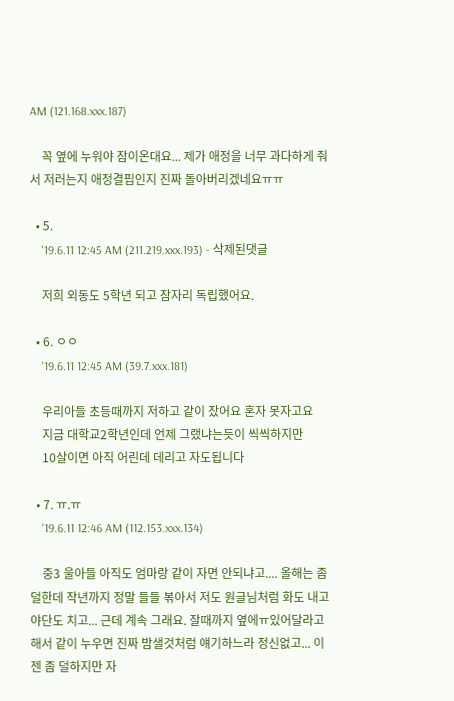AM (121.168.xxx.187)

    꼭 옆에 누워야 잠이온대요... 제가 애정을 너무 과다하게 줘서 저러는지 애정결핍인지 진짜 돌아버리겠네요ㅠㅠ

  • 5.
    '19.6.11 12:45 AM (211.219.xxx.193) - 삭제된댓글

    저희 외동도 5학년 되고 잠자리 독립했어요.

  • 6. ㅇㅇ
    '19.6.11 12:45 AM (39.7.xxx.181)

    우리아들 초등때까지 저하고 같이 잤어요 혼자 못자고요
    지금 대학교2학년인데 언제 그랬냐는듯이 씩씩하지만
    10살이면 아직 어린데 데리고 자도됩니다

  • 7. ㅠ.ㅠ
    '19.6.11 12:46 AM (112.153.xxx.134)

    중3 울아들 아직도 엄마랑 같이 자면 안되냐고.... 올해는 좀 덜한데 작년까지 정말 들들 볶아서 저도 원글님처럼 화도 내고 야단도 치고... 근데 계속 그래요. 잘때까지 옆에ㅠ있어달라고 해서 같이 누우면 진짜 밤샐것처럼 얘기하느라 정신없고... 이젠 좀 덜하지만 자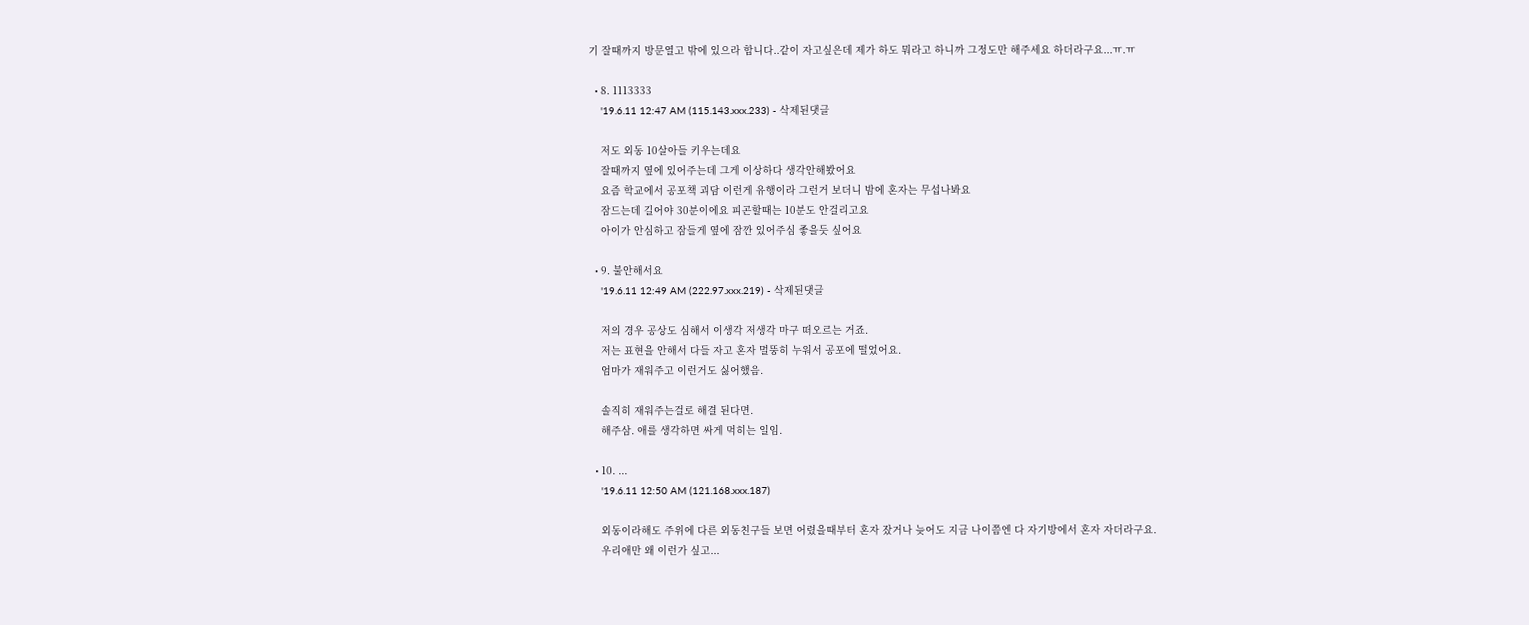기 잘때까지 방문열고 밖에 있으라 합니다..같이 자고싶은데 제가 하도 뭐라고 하니까 그정도만 해주세요 하더라구요...ㅠ.ㅠ

  • 8. 1113333
    '19.6.11 12:47 AM (115.143.xxx.233) - 삭제된댓글

    저도 외동 10살아들 키우는데요
    잘때까지 옆에 있어주는데 그게 이상하다 생각안해봤어요
    요즘 학교에서 공포책 괴담 이런게 유행이라 그런거 보더니 밤에 혼자는 무섭나봐요
    잠드는데 길어야 30분이에요 피곤할때는 10분도 안걸리고요
    아이가 안심하고 잠들게 옆에 잠깐 있어주심 좋을듯 싶어요

  • 9. 불안해서요
    '19.6.11 12:49 AM (222.97.xxx.219) - 삭제된댓글

    저의 경우 공상도 심해서 이생각 저생각 마구 떠오르는 거죠.
    저는 표현을 안해서 다들 자고 혼자 멀뚱히 누워서 공포에 떨었어요.
    엄마가 재워주고 이런거도 싫어했음.

    솔직히 재워주는걸로 해결 된다면.
    해주삼. 애를 생각하면 싸게 먹히는 일임.

  • 10. ...
    '19.6.11 12:50 AM (121.168.xxx.187)

    외동이라해도 주위에 다른 외동친구들 보면 어렸을때부터 혼자 잤거나 늦어도 지금 나이쯤엔 다 자기방에서 혼자 자더라구요.
    우리애만 왜 이런가 싶고...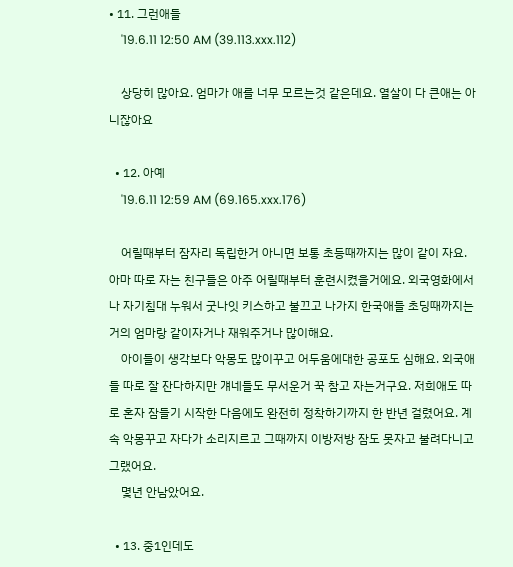• 11. 그런애들
    '19.6.11 12:50 AM (39.113.xxx.112)

    상당히 많아요. 엄마가 애를 너무 모르는것 같은데요. 열살이 다 큰애는 아니잖아요

  • 12. 아예
    '19.6.11 12:59 AM (69.165.xxx.176)

    어릴때부터 잠자리 독립한거 아니면 보통 초등때까지는 많이 같이 자요. 아마 따로 자는 친구들은 아주 어릴때부터 훈련시켰을거에요. 외국영화에서나 자기침대 누워서 굿나잇 키스하고 불끄고 나가지 한국애들 초딩때까지는 거의 엄마랑 같이자거나 재워주거나 많이해요.
    아이들이 생각보다 악몽도 많이꾸고 어두움에대한 공포도 심해요. 외국애들 따로 잘 잔다하지만 걔네들도 무서운거 꾹 참고 자는거구요. 저희애도 따로 혼자 잠들기 시작한 다음에도 완전히 정착하기까지 한 반년 걸렸어요. 계속 악몽꾸고 자다가 소리지르고 그때까지 이방저방 잠도 못자고 불려다니고 그랬어요.
    몇년 안남았어요.

  • 13. 중1인데도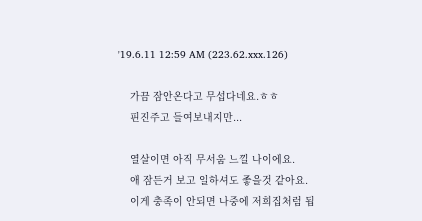'19.6.11 12:59 AM (223.62.xxx.126)

    가끔 잠안온다고 무섭다네요.ㅎㅎ
    핀진주고 들여보내지만...

    열살이면 아직 무서움 느낄 나이에요.
    애 잠든거 보고 일하셔도 좋을것 같아요.
    이게 충족이 안되면 나중에 저희집처럼 됩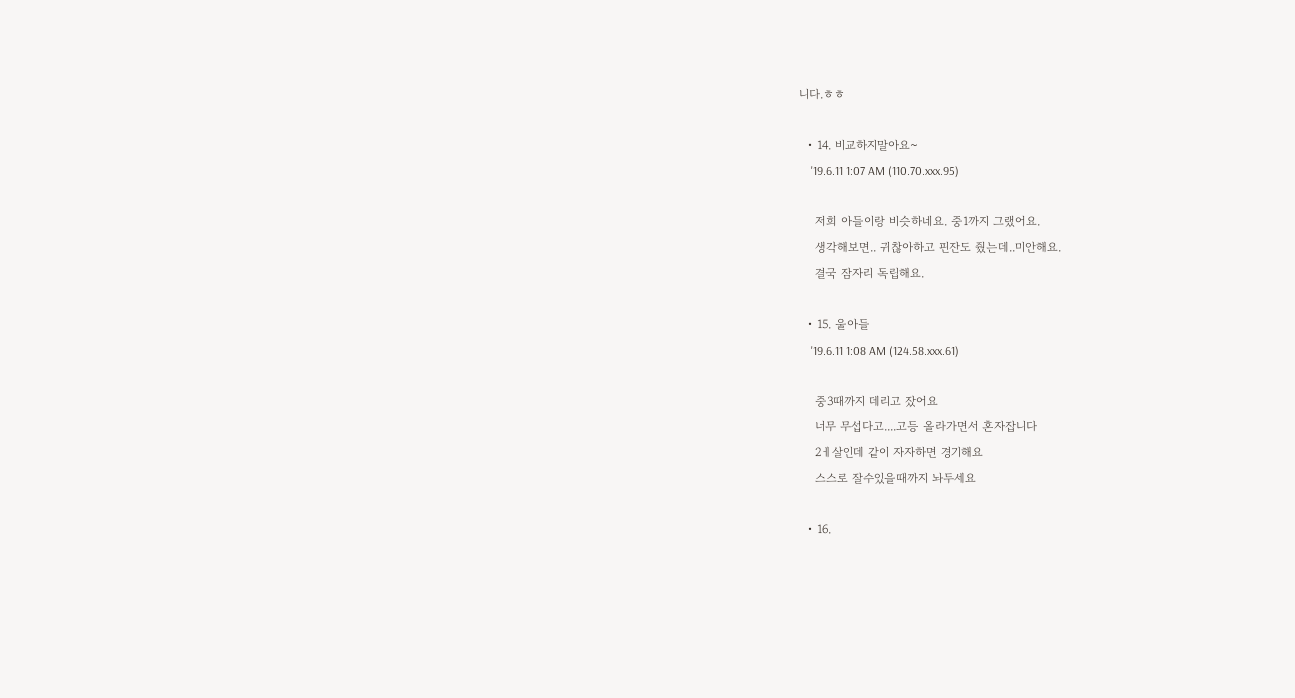니다.ㅎㅎ

  • 14. 비교하지말아요~
    '19.6.11 1:07 AM (110.70.xxx.95)

    저희 아들이랑 비슷하네요. 중1까지 그랬어요.
    생각해보면.. 귀찮아하고 핀잔도 줬는데..미안해요.
    결국 잠자리 독립해요.

  • 15. 울아들
    '19.6.11 1:08 AM (124.58.xxx.61)

    중3때까지 데리고 잤어요
    너무 무섭다고....고등 올라가면서 혼자잡니다
    2ㅔ살인데 같이 자자하면 경기해요
    스스로 잘수있을때까지 놔두세요

  • 16.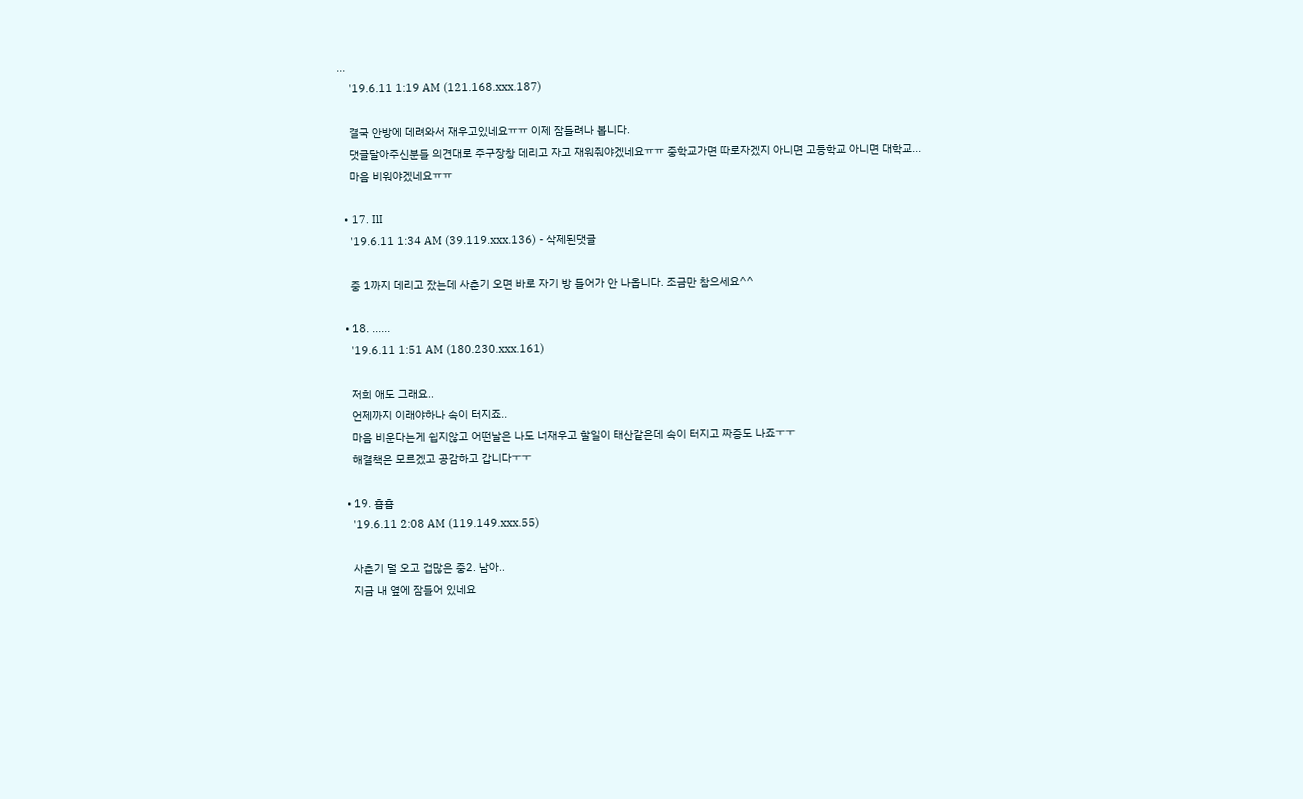...
    '19.6.11 1:19 AM (121.168.xxx.187)

    결국 안방에 데려와서 재우고있네요ㅠㅠ 이제 잠들려나 봅니다.
    댓글달아주신분들 의견대로 주구장창 데리고 자고 재워줘야겠네요ㅠㅠ 중학교가면 따로자겠지 아니면 고등학교 아니면 대학교...
    마음 비워야겠네요ㅠㅠ

  • 17. IlI
    '19.6.11 1:34 AM (39.119.xxx.136) - 삭제된댓글

    중 1까지 데리고 잤는데 사춘기 오면 바로 자기 방 들어가 안 나옵니다. 조금만 참으세요^^

  • 18. ......
    '19.6.11 1:51 AM (180.230.xxx.161)

    저희 애도 그래요..
    언제까지 이래야하나 속이 터지죠..
    마음 비운다는게 쉽지않고 어떤날은 나도 너재우고 할일이 태산같은데 속이 터지고 짜증도 나죠ㅜㅜ
    해결책은 모르겠고 공감하고 갑니다ㅜㅜ

  • 19. 흠흠
    '19.6.11 2:08 AM (119.149.xxx.55)

    사춘기 덜 오고 겁많은 중2. 남아..
    지금 내 옆에 잠들어 있네요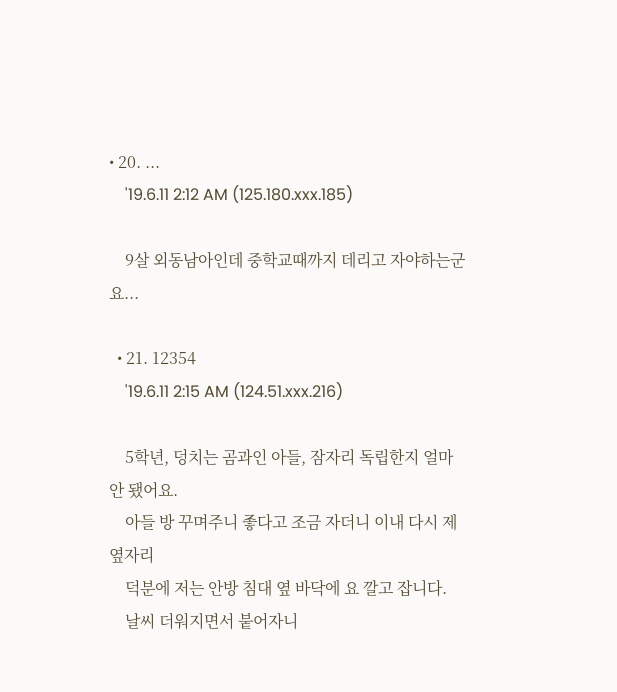• 20. ...
    '19.6.11 2:12 AM (125.180.xxx.185)

    9살 외동남아인데 중학교때까지 데리고 자야하는군요...

  • 21. 12354
    '19.6.11 2:15 AM (124.51.xxx.216)

    5학년, 덩치는 곰과인 아들, 잠자리 독립한지 얼마 안 됐어요.
    아들 방 꾸며주니 좋다고 조금 자더니 이내 다시 제 옆자리
    덕분에 저는 안방 침대 옆 바닥에 요 깔고 잡니다.
    날씨 더워지면서 붙어자니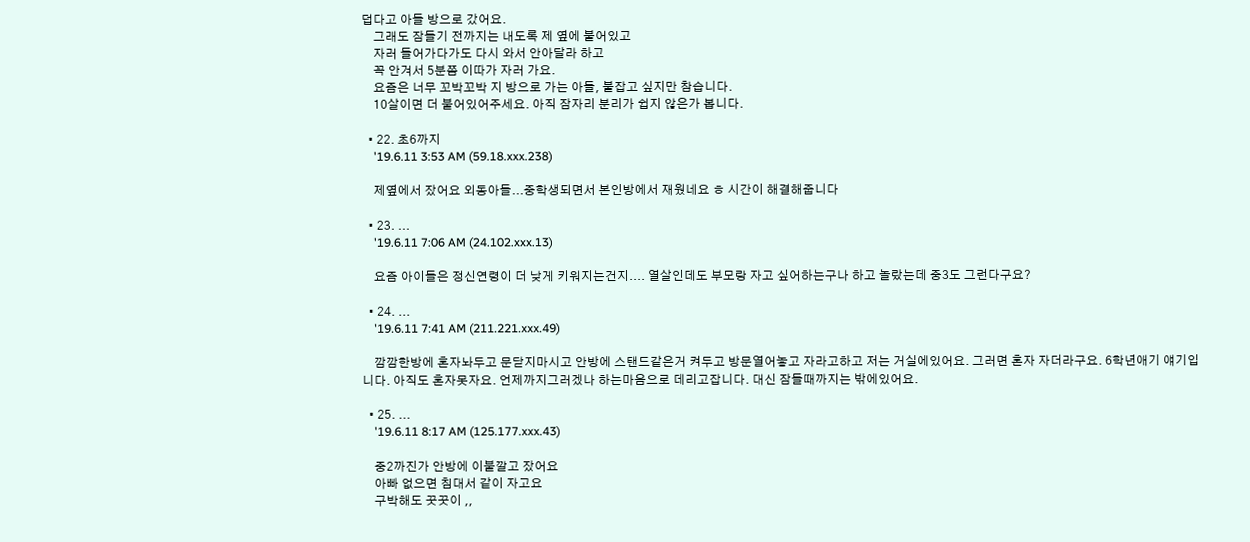덥다고 아들 방으로 갔어요.
    그래도 잠들기 전까지는 내도록 제 옆에 붙어있고
    자러 들어가다가도 다시 와서 안아달라 하고
    꼭 안겨서 5분쯤 이따가 자러 가요.
    요즘은 너무 꼬박꼬박 지 방으로 가는 아들, 붙잡고 싶지만 참습니다.
    10살이면 더 붙어있어주세요. 아직 잠자리 분리가 쉽지 않은가 봅니다.

  • 22. 초6까지
    '19.6.11 3:53 AM (59.18.xxx.238)

    제옆에서 잤어요 외동아들...중학생되면서 본인방에서 재웠네요 ㅎ 시간이 해결해줍니다

  • 23. ...
    '19.6.11 7:06 AM (24.102.xxx.13)

    요즘 아이들은 정신연령이 더 낮게 키워지는건지.... 열살인데도 부모랑 자고 싶어하는구나 하고 놀랐는데 중3도 그런다구요?

  • 24. ...
    '19.6.11 7:41 AM (211.221.xxx.49)

    깜깜한방에 혼자놔두고 문닫지마시고 안방에 스탠드같은거 켜두고 방문열어놓고 자라고하고 저는 거실에있어요. 그러면 혼자 자더라구요. 6학년애기 얘기입니다. 아직도 혼자못자요. 언제까지그러겠나 하는마음으로 데리고잡니다. 대신 잠들때까지는 밖에있어요.

  • 25. ...
    '19.6.11 8:17 AM (125.177.xxx.43)

    중2까진가 안방에 이불깔고 잤어요
    아빠 없으면 침대서 같이 자고요
    구박해도 꿋꿋이 ,,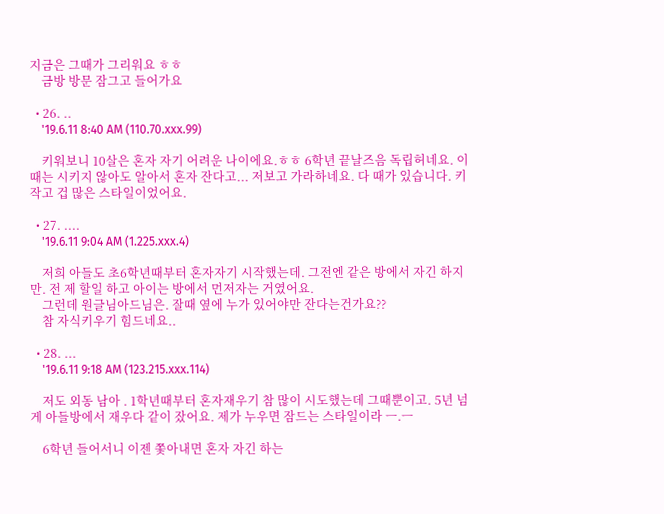지금은 그때가 그리워요 ㅎㅎ
    금방 방문 잠그고 들어가요

  • 26. ..
    '19.6.11 8:40 AM (110.70.xxx.99)

    키워보니 10살은 혼자 자기 어려운 나이에요.ㅎㅎ 6학년 끝날즈음 독립허네요. 이때는 시키지 않아도 알아서 혼자 잔다고... 저보고 가라하네요. 다 때가 있습니다. 키작고 겁 많은 스타일이었어요.

  • 27. ....
    '19.6.11 9:04 AM (1.225.xxx.4)

    저희 아들도 초6학년때부터 혼자자기 시작했는데. 그전엔 같은 방에서 자긴 하지만. 전 제 할일 하고 아이는 방에서 먼저자는 거였어요.
    그런데 원글님아드님은. 잘때 옆에 누가 있어야만 잔다는건가요??
    참 자식키우기 힘드네요..

  • 28. ...
    '19.6.11 9:18 AM (123.215.xxx.114)

    저도 외동 남아 . 1학년때부터 혼자재우기 참 많이 시도했는데 그때뿐이고. 5년 넘게 아들방에서 재우다 같이 잤어요. 제가 누우면 잠드는 스타일이라 ㅡ.ㅡ

    6학년 들어서니 이젠 쫓아내면 혼자 자긴 하는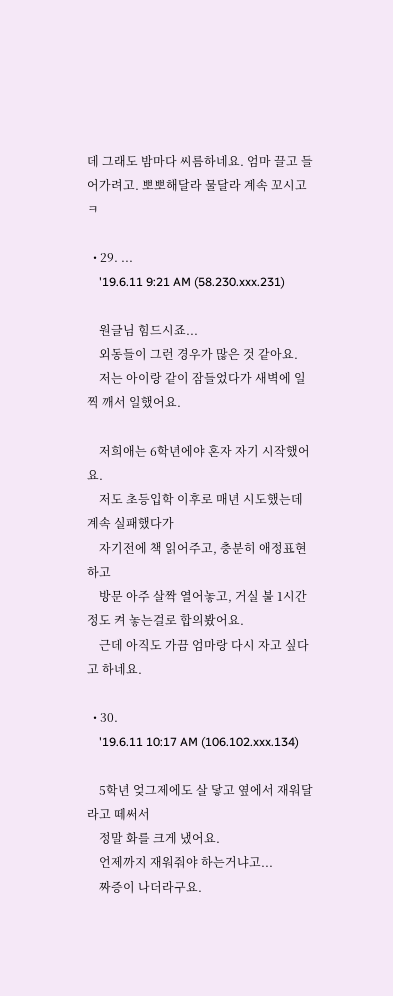데 그래도 밤마다 씨름하네요. 엄마 끌고 들어가려고. 뽀뽀해달라 물달라 계속 꼬시고 ㅋ

  • 29. ...
    '19.6.11 9:21 AM (58.230.xxx.231)

    원글님 힘드시죠...
    외동들이 그런 경우가 많은 것 같아요.
    저는 아이랑 같이 잠들었다가 새벽에 일찍 깨서 일했어요.

    저희애는 6학년에야 혼자 자기 시작했어요.
    저도 초등입학 이후로 매년 시도했는데 계속 실패했다가
    자기전에 책 읽어주고, 충분히 애정표현하고
    방문 아주 살짝 열어놓고, 거실 불 1시간 정도 켜 놓는걸로 합의봤어요.
    근데 아직도 가끔 엄마랑 다시 자고 싶다고 하네요.

  • 30.
    '19.6.11 10:17 AM (106.102.xxx.134)

    5학년 엊그제에도 살 닿고 옆에서 재워달라고 떼써서
    정말 화를 크게 냈어요.
    언제까지 재워줘야 하는거냐고...
    짜증이 나더라구요.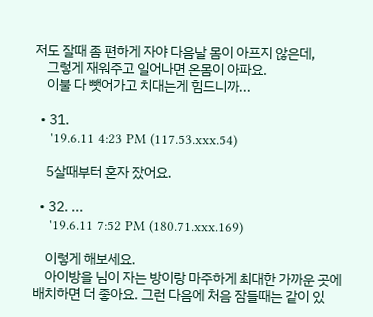저도 잘때 좀 편하게 자야 다음날 몸이 아프지 않은데,
    그렇게 재워주고 일어나면 온몸이 아파요.
    이불 다 뺏어가고 치대는게 힘드니까...

  • 31.
    '19.6.11 4:23 PM (117.53.xxx.54)

    5살때부터 혼자 잤어요.

  • 32. ...
    '19.6.11 7:52 PM (180.71.xxx.169)

    이렇게 해보세요.
    아이방을 님이 자는 방이랑 마주하게 최대한 가까운 곳에 배치하면 더 좋아요. 그런 다음에 처음 잠들때는 같이 있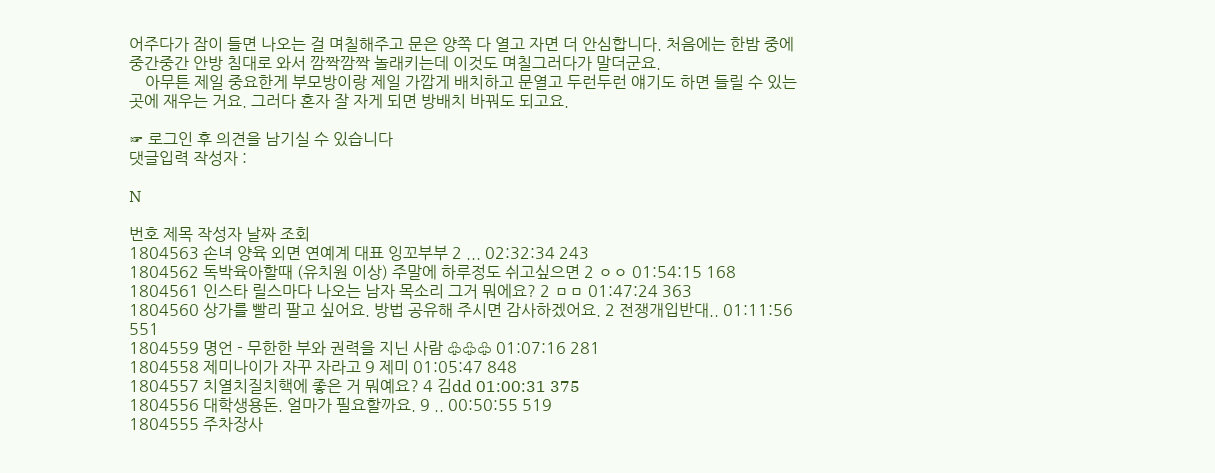어주다가 잠이 들면 나오는 걸 며칠해주고 문은 양쪽 다 열고 자면 더 안심합니다. 처음에는 한밤 중에 중간중간 안방 침대로 와서 깜짝깜짝 놀래키는데 이것도 며칠그러다가 말더군요.
    아무튼 제일 중요한게 부모방이랑 제일 가깝게 배치하고 문열고 두런두런 얘기도 하면 들릴 수 있는 곳에 재우는 거요. 그러다 혼자 잘 자게 되면 방배치 바꿔도 되고요.

☞ 로그인 후 의견을 남기실 수 있습니다
댓글입력 작성자 :

N

번호 제목 작성자 날짜 조회
1804563 손녀 양육 외면 연예계 대표 잉꼬부부 2 ... 02:32:34 243
1804562 독박육아할때 (유치원 이상) 주말에 하루정도 쉬고싶으면 2 ㅇㅇ 01:54:15 168
1804561 인스타 릴스마다 나오는 남자 목소리 그거 뭐에요? 2 ㅁㅁ 01:47:24 363
1804560 상가를 빨리 팔고 싶어요. 방법 공유해 주시면 감사하겠어요. 2 전쟁개입반대.. 01:11:56 551
1804559 명언 - 무한한 부와 권력을 지닌 사람 ♧♧♧ 01:07:16 281
1804558 제미나이가 자꾸 자라고 9 제미 01:05:47 848
1804557 치열치질치핵에 좋은 거 뭐예요? 4 김dd 01:00:31 375
1804556 대학생용돈. 얼마가 필요할까요. 9 .. 00:50:55 519
1804555 주차장사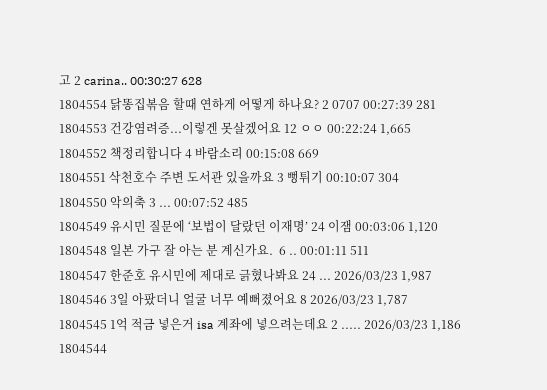고 2 carina.. 00:30:27 628
1804554 닭똥집볶음 할때 연하게 어떻게 하나요? 2 0707 00:27:39 281
1804553 건강염려증...이렇겐 못살겠어요 12 ㅇㅇ 00:22:24 1,665
1804552 책정리합니다 4 바람소리 00:15:08 669
1804551 삭천호수 주변 도서관 있을까요 3 뻥튀기 00:10:07 304
1804550 악의축 3 ... 00:07:52 485
1804549 유시민 질문에 ‘보법이 달랐던 이재명’ 24 이잼 00:03:06 1,120
1804548 일본 가구 잘 아는 분 계신가요.  6 .. 00:01:11 511
1804547 한준호 유시민에 제대로 긁혔나봐요 24 ... 2026/03/23 1,987
1804546 3일 아팠더니 얼굴 너무 예뻐졌어요 8 2026/03/23 1,787
1804545 1억 적금 넣은거 isa 계좌에 넣으려는데요 2 ..... 2026/03/23 1,186
1804544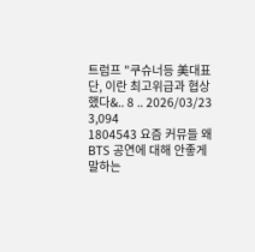트럼프 "쿠슈너등 美대표단, 이란 최고위급과 협상했다&.. 8 .. 2026/03/23 3,094
1804543 요즘 커뮤들 왜 BTS 공연에 대해 안좋게 말하는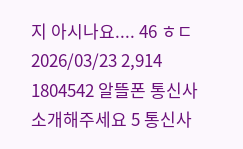지 아시나요.... 46 ㅎㄷ 2026/03/23 2,914
1804542 알뜰폰 통신사 소개해주세요 5 통신사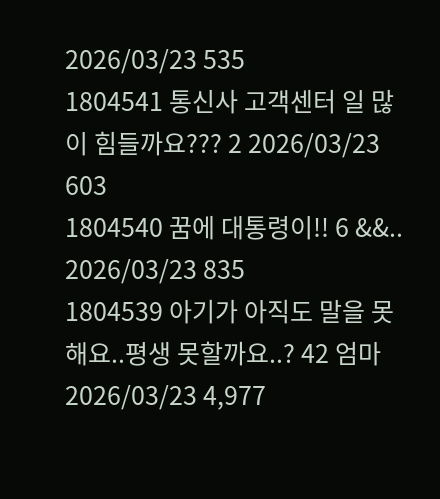2026/03/23 535
1804541 통신사 고객센터 일 많이 힘들까요??? 2 2026/03/23 603
1804540 꿈에 대통령이!! 6 &&.. 2026/03/23 835
1804539 아기가 아직도 말을 못해요..평생 못할까요..? 42 엄마 2026/03/23 4,977